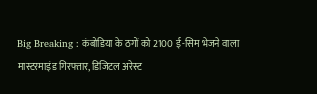Big Breaking : कंबोडिया के ठगों को 2100 ई-सिम भेजने वाला मास्टरमाइंड गिरफ्तार, डिजिटल अरेस्ट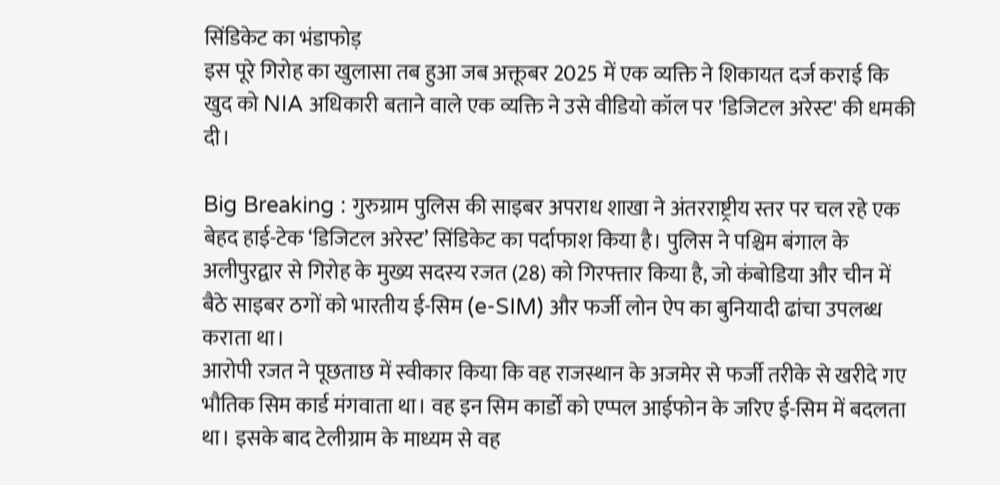सिंडिकेट का भंडाफोड़
इस पूरे गिरोह का खुलासा तब हुआ जब अक्तूबर 2025 में एक व्यक्ति ने शिकायत दर्ज कराई कि खुद को NIA अधिकारी बताने वाले एक व्यक्ति ने उसे वीडियो कॉल पर 'डिजिटल अरेस्ट' की धमकी दी।

Big Breaking : गुरुग्राम पुलिस की साइबर अपराध शाखा ने अंतरराष्ट्रीय स्तर पर चल रहे एक बेहद हाई-टेक ‘डिजिटल अरेस्ट’ सिंडिकेट का पर्दाफाश किया है। पुलिस ने पश्चिम बंगाल के अलीपुरद्वार से गिरोह के मुख्य सदस्य रजत (28) को गिरफ्तार किया है, जो कंबोडिया और चीन में बैठे साइबर ठगों को भारतीय ई-सिम (e-SIM) और फर्जी लोन ऐप का बुनियादी ढांचा उपलब्ध कराता था।
आरोपी रजत ने पूछताछ में स्वीकार किया कि वह राजस्थान के अजमेर से फर्जी तरीके से खरीदे गए भौतिक सिम कार्ड मंगवाता था। वह इन सिम कार्डों को एप्पल आईफोन के जरिए ई-सिम में बदलता था। इसके बाद टेलीग्राम के माध्यम से वह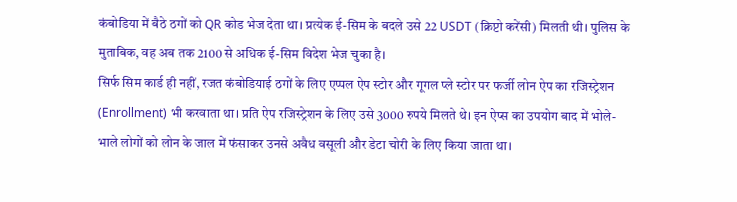कंबोडिया में बैठे ठगों को QR कोड भेज देता था। प्रत्येक ई-सिम के बदले उसे 22 USDT (क्रिप्टो करेंसी) मिलती थी। पुलिस के मुताबिक, वह अब तक 2100 से अधिक ई-सिम विदेश भेज चुका है।
सिर्फ सिम कार्ड ही नहीं, रजत कंबोडियाई ठगों के लिए एप्पल ऐप स्टोर और गूगल प्ले स्टोर पर फर्जी लोन ऐप का रजिस्ट्रेशन (Enrollment) भी करवाता था। प्रति ऐप रजिस्ट्रेशन के लिए उसे 3000 रुपये मिलते थे। इन ऐप्स का उपयोग बाद में भोले-भाले लोगों को लोन के जाल में फंसाकर उनसे अवैध वसूली और डेटा चोरी के लिए किया जाता था।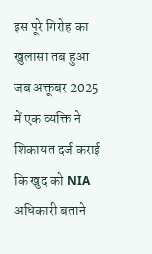इस पूरे गिरोह का खुलासा तब हुआ जब अक्तूबर 2025 में एक व्यक्ति ने शिकायत दर्ज कराई कि खुद को NIA अधिकारी बताने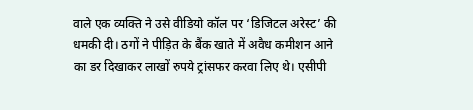वाले एक व्यक्ति ने उसे वीडियो कॉल पर ‘डिजिटल अरेस्ट’ की धमकी दी। ठगों ने पीड़ित के बैंक खाते में अवैध कमीशन आने का डर दिखाकर लाखों रुपये ट्रांसफर करवा लिए थे। एसीपी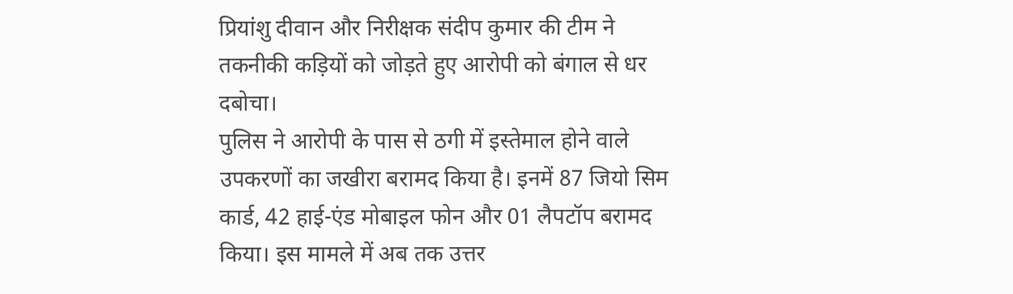प्रियांशु दीवान और निरीक्षक संदीप कुमार की टीम ने तकनीकी कड़ियों को जोड़ते हुए आरोपी को बंगाल से धर दबोचा।
पुलिस ने आरोपी के पास से ठगी में इस्तेमाल होने वाले उपकरणों का जखीरा बरामद किया है। इनमें 87 जियो सिम कार्ड, 42 हाई-एंड मोबाइल फोन और 01 लैपटॉप बरामद किया। इस मामले में अब तक उत्तर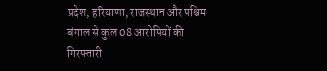प्रदेश, हरियाणा, राजस्थान और पश्चिम बंगाल से कुल 08 आरोपियों की गिरफ्तारी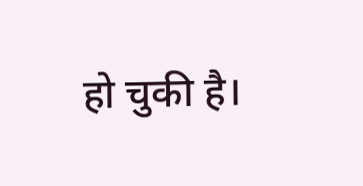हो चुकी है।